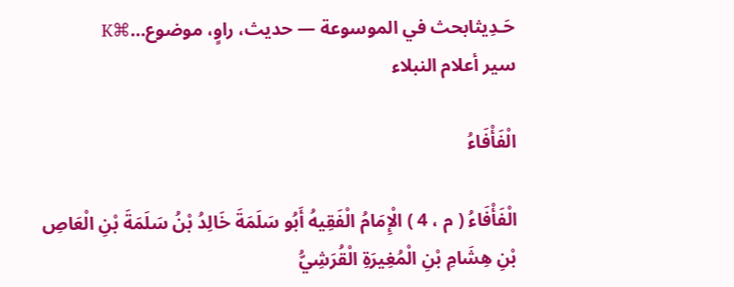حَـدِيثابحث في الموسوعة — حديث، راوٍ، موضوع…⌘K
سير أعلام النبلاء

الْفَأْفَاءُ

الْفَأْفَاءُ ( م ، 4 ) الْإِمَامُ الْفَقِيهُ أَبُو سَلَمَةَ خَالِدُ بْنُ سَلَمَةَ بْنِ الْعَاصِ بْنِ هِشَامِ بْنِ الْمُغِيرَةِ الْقُرَشِيُّ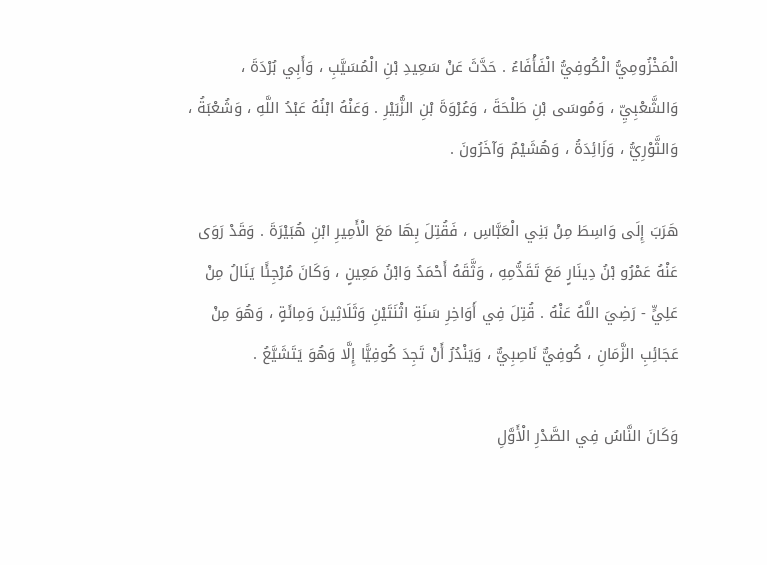الْمَخْزُومِيُّ الْكُوفِيُّ الْفَأْفَاءُ . حَدَّثَ عَنْ سَعِيدِ بْنِ الْمُسَيَّبِ ، وَأَبِي بُرْدَةَ ، وَالشَّعْبِيِّ ، وَمُوسَى بْنِ طَلْحَةَ ، وَعُرْوَةَ بْنِ الزُّبَيْرِ . وَعَنْهُ ابْنُهُ عَبْدُ اللَّهِ ، وَشُعْبَةُ ، وَالثَّوْرِيُّ ، وَزَائِدَةُ ، وَهُشَيْمٌ وَآخَرُونَ .

هَرَبَ إِلَى وَاسِطَ مِنْ بَنِي الْعَبَّاسِ ، فَقُتِلَ بِهَا مَعَ الْأَمِيرِ ابْنِ هُبَيْرَةَ . وَقَدْ رَوَى عَنْهُ عَمْرُو بْنُ دِينَارٍ مَعَ تَقَدُّمِهِ ، وَثَّقَهُ أَحْمَدُ وَابْنُ مَعِينٍ ، وَكَانَ مُرْجِئًا يَنَالُ مِنْ عَلِيٍّ - رَضِيَ اللَّهُ عَنْهُ . قُتِلَ فِي أَوَاخِرِ سَنَةِ اثْنَتَيْنِ وَثَلَاثِينَ وَمِائَةٍ ، وَهُوَ مِنْ عَجَائِبِ الزَّمَانِ ، كُوفِيٌّ نَاصِبِيٌّ ، وَيَنْدُرُ أَنْ تَجِدَ كُوفِيًّا إِلَّا وَهُوَ يَتَشَيَّعُ .

وَكَانَ النَّاسُ فِي الصَّدْرِ الْأَوَّلِ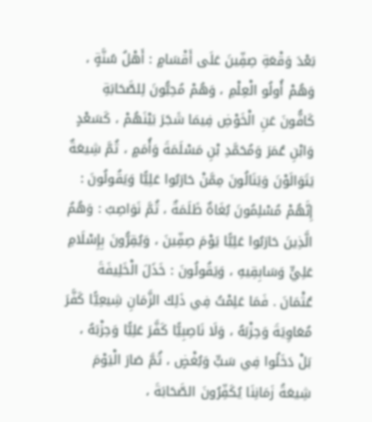بَعْدَ وَقْعَةِ صِفِّينَ عَلَى أَقْسَامٍ : أَهْلُ سُنَّةٍ ، وَهُمْ أُولُو الْعِلْمِ ، وَهُمْ مُحِبُّونَ لِلصَّحَابَةِ كَافُّونَ عَنِ الْخَوْضِ فِيمَا شَجَرَ بَيْنَهُمْ ، كَسَعْدٍ وَابْنِ عُمَرَ وَمُحَمَّدِ بْنِ مَسْلَمَةَ وَأُمَمٍ ، ثُمَّ شِيعَةٌ يَتَوَالَوْنَ وَيَنَالُونَ مِمَّنْ حَارَبُوا عَلِيًّا وَيَقُولُونَ : إِنَّهُمْ مُسْلِمُونَ بُغَاةٌ ظَلَمَةٌ ، ثُمَّ نَوَاصِبُ : وَهُمُ الَّذِينَ حَارَبُوا عَلِيًّا يَوْمَ صِفِّينَ ، وَيُقِرُّونَ بِإِسْلَامِ عَلِيٍّ وَسَابِقِيهِ ، وَيَقُولُونَ : خَذَلَ الْخَلِيفَةَ عُثْمَانَ . فَمَا عَلِمْتُ فِي ذَلِكَ الزَّمَانِ شِيعِيًّا كَفَّرَ مُعَاوِيَةَ وَحِزْبَهُ ، وَلَا نَاصِبِيًّا كَفَّرَ عَلِيًّا وَحِزْبَهُ ، بَلْ دَخَلُوا فِي سَبٍّ وَبُغْضٍ ، ثُمَّ صَارَ الْيَوْمَ شِيعَةُ زَمَانِنَا يُكَفِّرُونَ الصَّحَابَةَ ،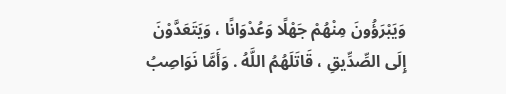وَيَبْرَؤُونَ مِنْهُمْ جَهْلًا وَعُدْوَانًا ، وَيَتَعَدَّوْنَ إِلَى الصِّدِّيقِ ، قَاتَلَهُمُ اللَّهُ . وَأَمَّا نَوَاصِبُ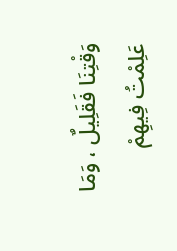وَقْتِنَا فَقَلِيلٌ ، وَمَا عَلِمْتُ فِيهِمْ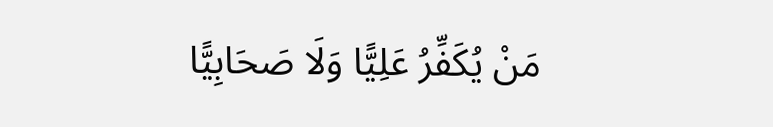مَنْ يُكَفِّرُ عَلِيًّا وَلَا صَحَابِيًّا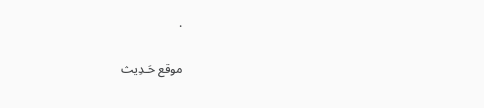.

موقع حَـدِيث